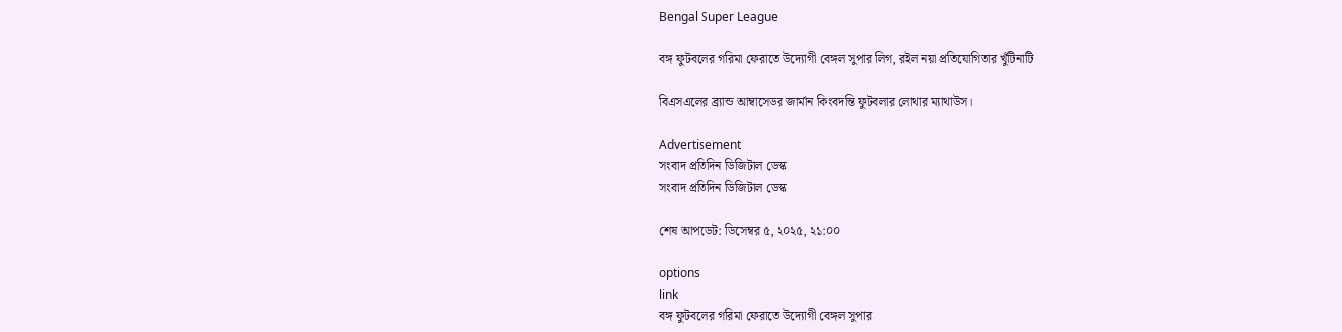Bengal Super League

বঙ্গ ফুটবলের গরিমা ফেরাতে উদ্যোগী বেঙ্গল সুপার লিগ, রইল নয়া প্রতিযোগিতার খুঁটিনাটি

বিএসএলের ব্র্যান্ড আম্বাসেডর জার্মান কিংবদন্তি ফুটবলার লোথার ম্যাথাউস।

Advertisement
সংবাদ প্রতিদিন ডিজিটাল ডেস্ক
সংবাদ প্রতিদিন ডিজিটাল ডেস্ক

শেষ আপডেট: ডিসেম্বর ৫, ২০২৫, ২১:০০

options
link
বঙ্গ ফুটবলের গরিমা ফেরাতে উদ্যোগী বেঙ্গল সুপার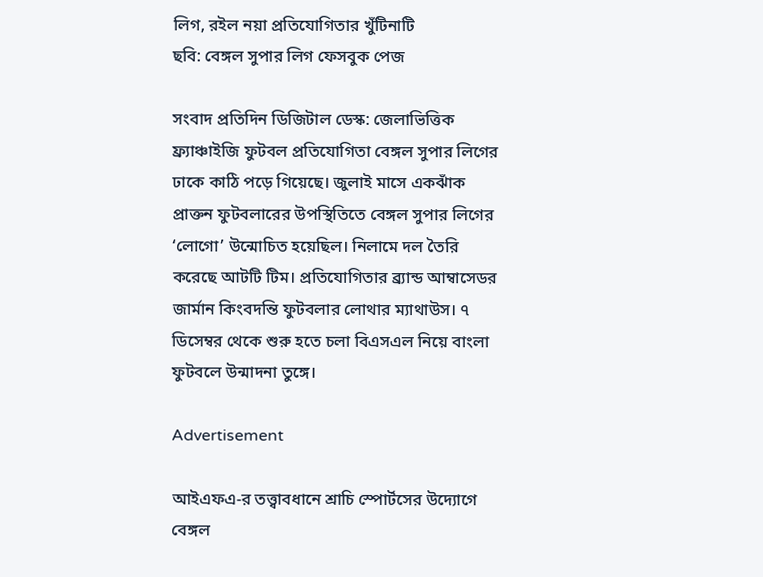লিগ, রইল নয়া প্রতিযোগিতার খুঁটিনাটি
ছবি: বেঙ্গল সুপার লিগ ফেসবুক পেজ

সংবাদ প্রতিদিন ডিজিটাল ডেস্ক: জেলাভিত্তিক ফ্র্যাঞ্চাইজি ফুটবল প্রতিযোগিতা বেঙ্গল সুপার লিগের ঢাকে কাঠি পড়ে গিয়েছে। জুলাই মাসে একঝাঁক প্রাক্তন ফুটবলারের উপস্থিতিতে বেঙ্গল সুপার লিগের ‘লোগো’ উন্মোচিত হয়েছিল। নিলামে দল তৈরি করেছে আটটি টিম। প্রতিযোগিতার ব্র্যান্ড আম্বাসেডর জার্মান কিংবদন্তি ফুটবলার লোথার ম্যাথাউস। ৭ ডিসেম্বর থেকে শুরু হতে চলা বিএসএল নিয়ে বাংলা ফুটবলে উন্মাদনা তুঙ্গে।

Advertisement

আইএফএ-র তত্ত্বাবধানে শ্রাচি স্পোর্টসের উদ্যোগে বেঙ্গল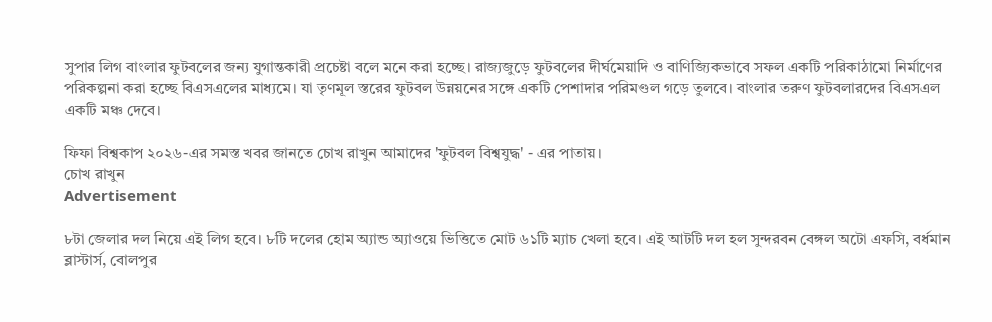সুপার লিগ বাংলার ফুটবলের জন্য যুগান্তকারী প্রচেষ্টা বলে মনে করা হচ্ছে। রাজ্যজুড়ে ফুটবলের দীর্ঘমেয়াদি ও বাণিজ্যিকভাবে সফল একটি পরিকাঠামো নির্মাণের পরিকল্পনা করা হচ্ছে বিএসএলের মাধ্যমে। যা তৃণমূল স্তরের ফুটবল উন্নয়নের সঙ্গে একটি পেশাদার পরিমণ্ডল গড়ে তুলবে। বাংলার তরুণ ফুটবলারদের বিএসএল একটি মঞ্চ দেবে।

ফিফা বিশ্বকাপ ২০২৬-এর সমস্ত খবর জানতে চোখ রাখুন আমাদের 'ফুটবল বিশ্বযুদ্ধ' - এর পাতায়।
চোখ রাখুন
Advertisement

৮টা জেলার দল নিয়ে এই লিগ হবে। ৮টি দলের হোম অ্যান্ড অ্যাওয়ে ভিত্তিতে মোট ৬১টি ম্যাচ খেলা হবে। এই আটটি দল হল সুন্দরবন বেঙ্গল অটো এফসি, বর্ধমান ব্লাস্টার্স, বোলপুর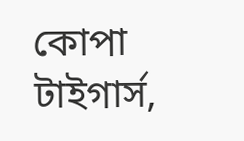কোপা টাইগার্স,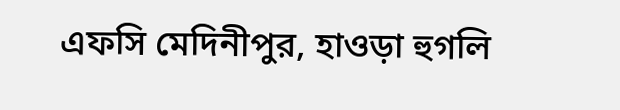এফসি মেদিনীপুর, হাওড়া হুগলি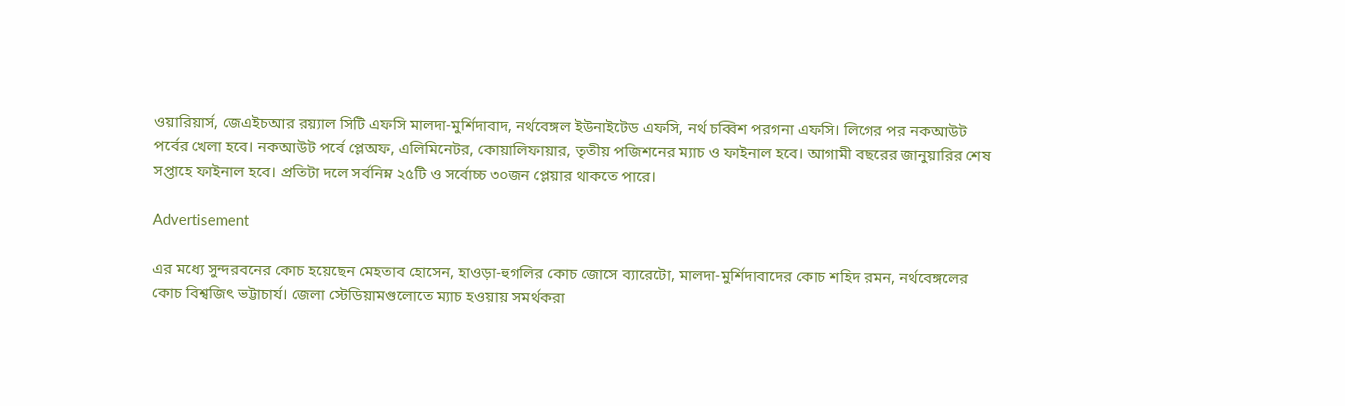ওয়ারিয়ার্স, জেএইচআর রয়্যাল সিটি এফসি মালদা-মুর্শিদাবাদ, নর্থবেঙ্গল ইউনাইটেড এফসি, নর্থ চব্বিশ পরগনা এফসি। লিগের পর নকআউট পর্বের খেলা হবে। নকআউট পর্বে প্লেঅফ, এলিমিনেটর, কোয়ালিফায়ার, তৃতীয় পজিশনের ম্যাচ ও ফাইনাল হবে। আগামী বছরের জানুয়ারির শেষ সপ্তাহে ফাইনাল হবে। প্রতিটা দলে সর্বনিম্ন ২৫টি ও সর্বোচ্চ ৩০জন প্লেয়ার থাকতে পারে।

Advertisement

এর মধ্যে সুন্দরবনের কোচ হয়েছেন মেহতাব হোসেন, হাওড়া-হুগলির কোচ জোসে ব্যারেটো, মালদা-মুর্শিদাবাদের কোচ শহিদ রমন, নর্থবেঙ্গলের কোচ বিশ্বজিৎ ভট্টাচার্য। জেলা স্টেডিয়ামগুলোতে ম্যাচ হওয়ায় সমর্থকরা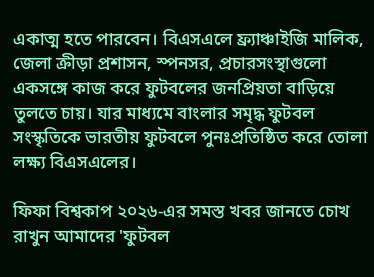একাত্ম হতে পারবেন। বিএসএলে ফ্র্যাঞ্চাইজি মালিক, জেলা ক্রীড়া প্রশাসন, স্পনসর, প্রচারসংস্থাগুলো একসঙ্গে কাজ করে ফুটবলের জনপ্রিয়তা বাড়িয়ে তুলতে চায়। যার মাধ্যমে বাংলার সমৃদ্ধ ফুটবল সংস্কৃতিকে ভারতীয় ফুটবলে পুনঃপ্রতিষ্ঠিত করে তোলা লক্ষ্য বিএসএলের।

ফিফা বিশ্বকাপ ২০২৬-এর সমস্ত খবর জানতে চোখ রাখুন আমাদের 'ফুটবল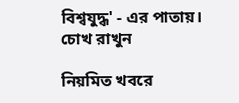বিশ্বযুদ্ধ' - এর পাতায়।
চোখ রাখুন

নিয়মিত খবরে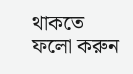থাকতে ফলো করুন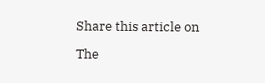Share this article on

The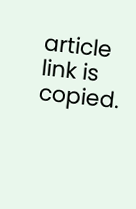article link is copied.